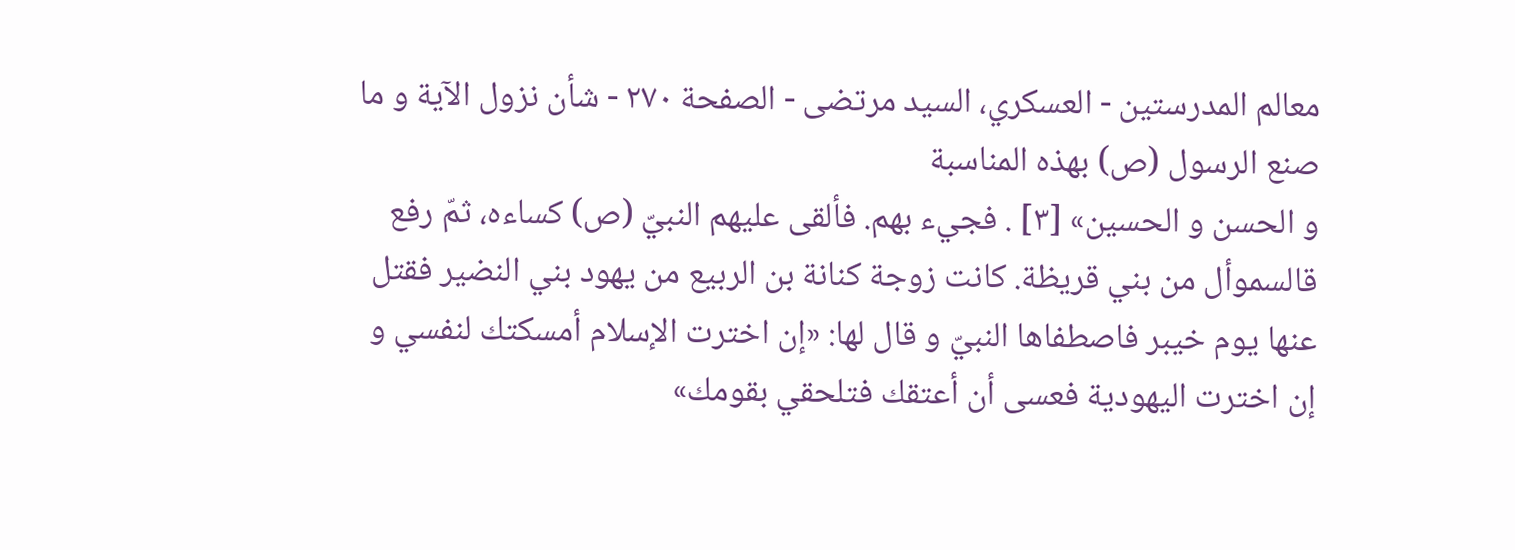معالم المدرستين - العسكري، السيد مرتضى - الصفحة ٢٧٠ - شأن نزول الآية و ما صنع الرسول (ص) بهذه المناسبة
و الحسن و الحسين» [٣] . فجيء بهم. فألقى عليهم النبيّ (ص) كساءه، ثمّ رفع
قالسموأل من بني قريظة. كانت زوجة كنانة بن الربيع من يهود بني النضير فقتل عنها يوم خيبر فاصطفاها النبيّ و قال لها: «إن اخترت الإسلام أمسكتك لنفسي و إن اخترت اليهودية فعسى أن أعتقك فتلحقي بقومك»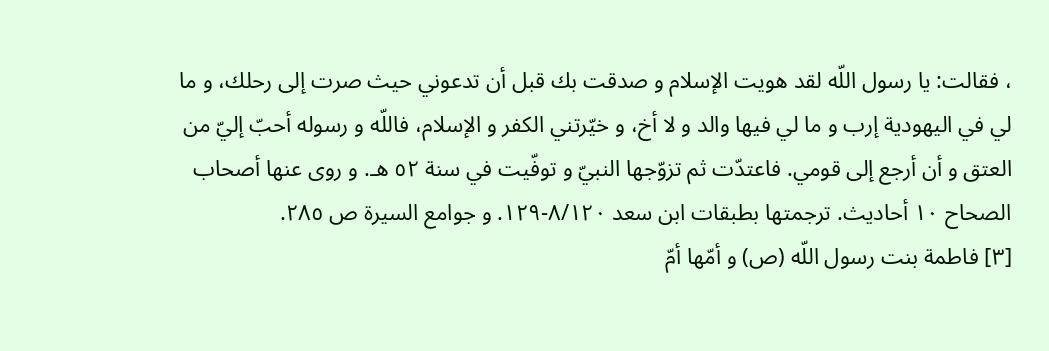، فقالت: يا رسول اللّه لقد هويت الإسلام و صدقت بك قبل أن تدعوني حيث صرت إلى رحلك، و ما لي في اليهودية إرب و ما لي فيها والد و لا أخ، و خيّرتني الكفر و الإسلام، فاللّه و رسوله أحبّ إليّ من العتق و أن أرجع إلى قومي. فاعتدّت ثم تزوّجها النبيّ و توفّيت في سنة ٥٢ هـ. و روى عنها أصحاب الصحاح ١٠ أحاديث. ترجمتها بطبقات ابن سعد ٨/١٢٠-١٢٩. و جوامع السيرة ص ٢٨٥.
[٣] فاطمة بنت رسول اللّه (ص) و أمّها أمّ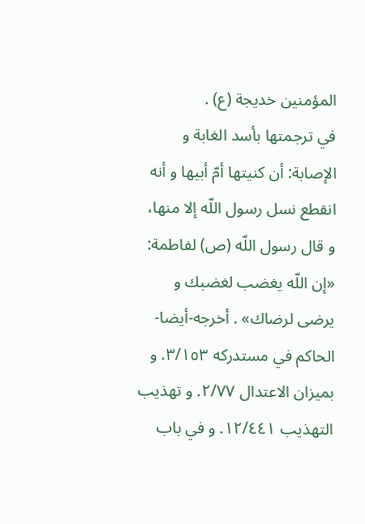المؤمنين خديجة (ع) .
في ترجمتها بأسد الغابة و الإصابة: أن كنيتها أمّ أبيها و أنه انقطع نسل رسول اللّه إلا منها، و قال رسول اللّه (ص) لفاطمة: «إن اللّه يغضب لغضبك و يرضى لرضاك» . أخرجه-أيضا- الحاكم في مستدركه ٣/١٥٣. و بميزان الاعتدال ٢/٧٧. و تهذيب التهذيب ١٢/٤٤١. و في باب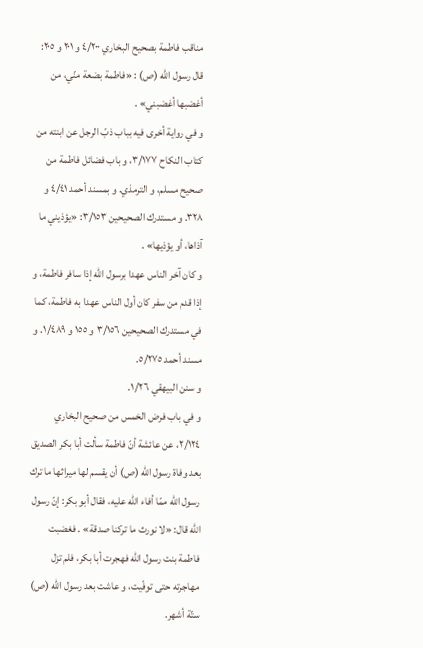مناقب فاطمة بصحيح البخاري ٤/٢٠٠ و ٢٠١ و ٢٠٥: قال رسول اللّه (ص) : «فاطمة بضعة منّي، من أغضبها أغضبني» .
و في رواية أخرى فيه بباب ذبّ الرجل عن ابنته من كتاب النكاح ٣/١٧٧، و باب فضائل فاطمة من صحيح مسلم، و الترمذي. و بمسند أحمد ٤/٤١ و ٣٢٨. و مستدرك الصحيحين ٣/١٥٣: «يؤذيني ما آذاها، أو يؤذيها» .
و كان آخر الناس عهدا برسول اللّه إذا سافر فاطمة، و إذا قدم من سفر كان أول الناس عهدا به فاطمة، كما في مستدرك الصحيحين ٣/١٥٦ و ١٥٥ و ١/٤٨٩. و مسند أحمد ٥/٢٧٥.
و سنن البيهقي ١/٢٦.
و في باب فرض الخمس من صحيح البخاري ٢/١٢٤، عن عائشة أنّ فاطمة سألت أبا بكر الصديق بعد وفاة رسول اللّه (ص) أن يقسم لها ميراثها ما ترك رسول اللّه ممّا أفاء اللّه عليه، فقال أبو بكر: إنّ رسول اللّه قال: «لا نورث ما تركنا صدقة» . فغضبت فاطمة بنت رسول اللّه فهجرت أبا بكر، فلم تزل مهاجرته حتى توفّيت، و عاشت بعد رسول اللّه (ص) ستّة أشهر.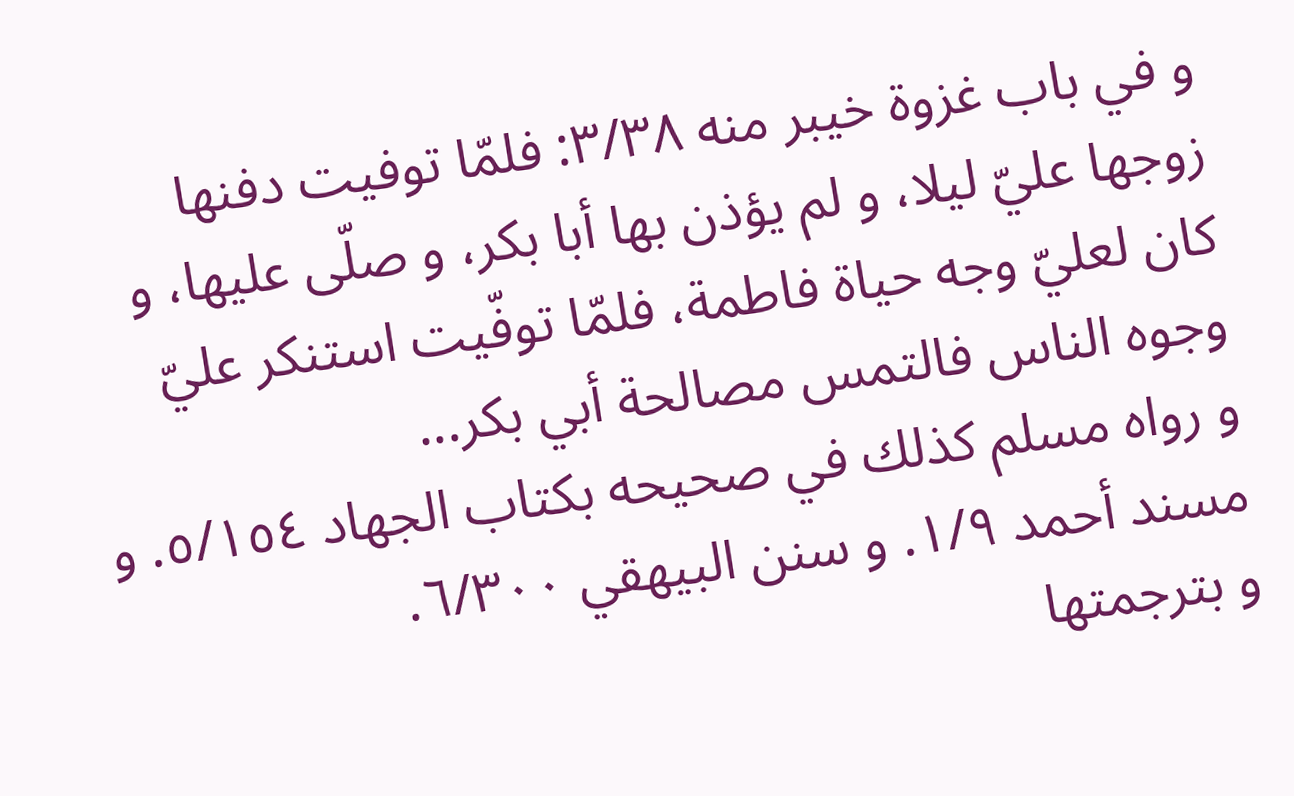و في باب غزوة خيبر منه ٣/٣٨: فلمّا توفيت دفنها زوجها عليّ ليلا، و لم يؤذن بها أبا بكر، و صلّى عليها، و كان لعليّ وجه حياة فاطمة، فلمّا توفّيت استنكر عليّ وجوه الناس فالتمس مصالحة أبي بكر...
و رواه مسلم كذلك في صحيحه بكتاب الجهاد ٥/١٥٤. و مسند أحمد ١/٩. و سنن البيهقي ٦/٣٠٠.
و بترجمتها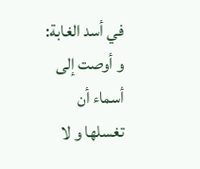في أسد الغابة: و أوصت إلى أسماء أن تغسلها و لا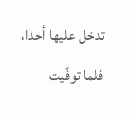تدخل عليها أحدا، فلما توفّيت